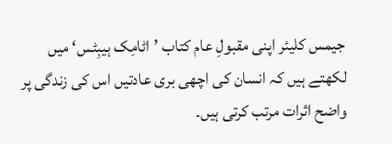جیمس کلیئر اپنی مقبولِ عام کتاب ’اٹامِک ہیبِٹس‘ میں لکھتے ہیں کہ انسان کی اچھی بری عادتیں اس کی زندگی پر واضح اثرات مرتب کرتی ہیں۔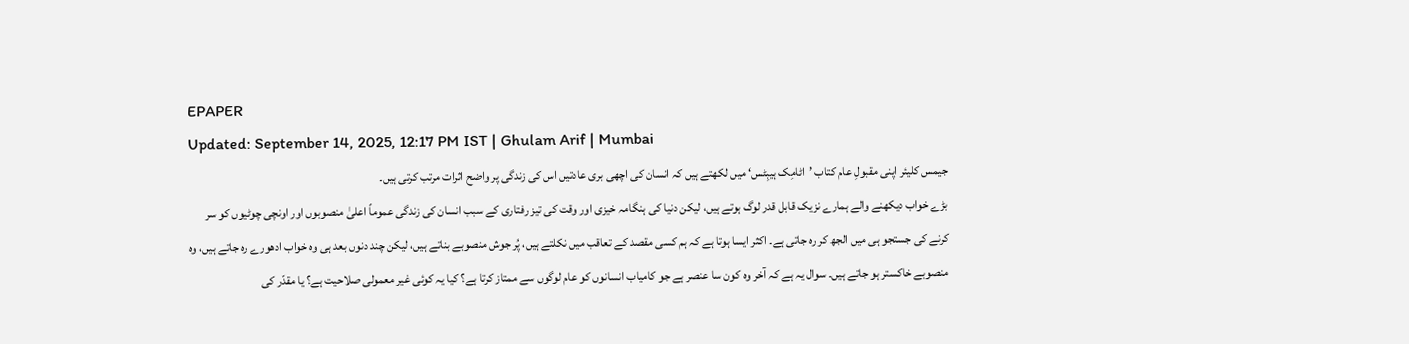EPAPER
Updated: September 14, 2025, 12:17 PM IST | Ghulam Arif | Mumbai
جیمس کلیئر اپنی مقبولِ عام کتاب ’اٹامِک ہیبِٹس‘ میں لکھتے ہیں کہ انسان کی اچھی بری عادتیں اس کی زندگی پر واضح اثرات مرتب کرتی ہیں۔
بڑے خواب دیکھنے والے ہمارے نزیک قابل قدر لوگ ہوتے ہیں، لیکن دنیا کی ہنگامہ خیزی اور وقت کی تیز رفتاری کے سبب انسان کی زندگی عموماً اعلیٰ منصوبوں اور اونچی چوٹیوں کو سر کرنے کی جستجو ہی میں الجھ کر رہ جاتی ہے۔ اکثر ایسا ہوتا ہے کہ ہم کسی مقصد کے تعاقب میں نکلتے ہیں، پُر جوش منصوبے بناتے ہیں، لیکن چند دنوں بعد ہی وہ خواب ادھورے رہ جاتے ہیں، وہ منصوبے خاکستر ہو جاتے ہیں۔ سوال یہ ہے کہ آخر وہ کون سا عنصر ہے جو کامیاب انسانوں کو عام لوگوں سے ممتاز کرتا ہے؟ کیا یہ کوئی غیر معمولی صلاحیت ہے؟ یا مقدّر کی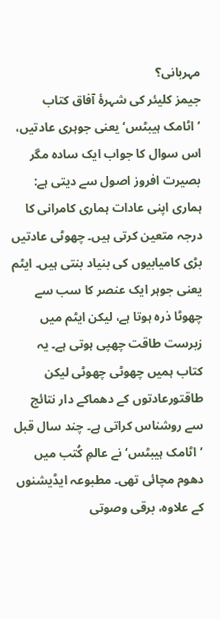مہربانی؟
جیمز کلیئر کی شہرۂ آفاق کتاب ’اٹامک ہیبٹس‘یعنی جوہری عادتیں، اس سوال کا جواب ایک سادہ مگر بصیرت افروز اصول سے دیتی ہے: ہماری اپنی عادات ہماری کامرانی کا درجہ متعین کرتی ہیں۔ چھوٹی عادتیں بڑی کامیابیوں کی بنیاد بنتی ہیں۔ ایٹم یعنی جوہر ایک عنصر کا سب سے چھوٹا ذرہ ہوتا ہے، لیکن ایٹم میں زبرست طاقت چھپی ہوتی ہے۔ یہ کتاب ہمیں چھوٹی چھوٹی لیکن طاقتورعادتوں کے دھماکے دار نتائج سے روشناس کراتی ہے۔ چند سال قبل ’اٹامک ہیبٹس‘ نے عالمِ کُتب میں دھوم مچائی تھی۔ مطبوعہ ایڈیشنوں کے علاوہ، برقی وصوتی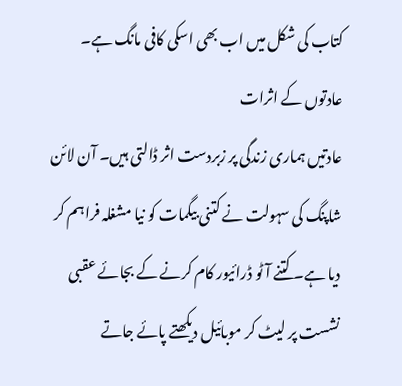کتاب کی شکل میں اب بھی اسکی کافی مانگ ہے۔
عادتوں کے اثرات
عادتیں ہماری زندگی پر زبردست اثر ڈالتی ہیں۔ آن لائن شاپنگ کی سہولت نے کتنی بیگمات کو نیا مشغلہ فراہم کر دیا ہے۔ کتنے آٹو ڈرائیور کام کرنے کے بجائے عقبی نشست پر لیٹ کر موبائیل دیکھتے پائے جاتے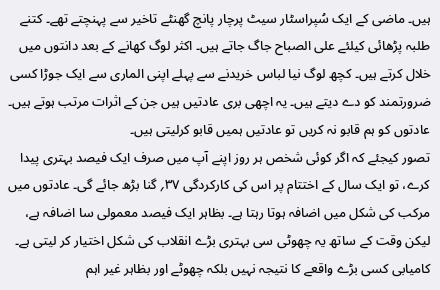ہیں۔ ماضی کے ایک سُپراسٹار سیٹ پرچار پانچ گھنٹے تاخیر سے پہنچتے تھے۔ کتنے طلبہ پڑھائی کیلئے علی الصباح جاگ جاتے ہیں۔ اکثر لوگ کھانے کے بعد دانتوں میں خلال کرتے ہیں۔ کچھ لوگ نیا لباس خریدنے سے پہلے اپنی الماری سے ایک جوڑا کسی ضرورتمند کو دے دیتے ہیں۔ یہ اچھی بری عادتیں ہیں جن کے اثرات مرتب ہوتے ہیں۔ عادتوں کو ہم قابو نہ کریں تو عادتیں ہمیں قابو کرلیتی ہیں۔
تصور کیجئے کہ اگر کوئی شخص ہر روز اپنے آپ میں صرف ایک فیصد بہتری پیدا کرے، تو ایک سال کے اختتام پر اس کی کارکردگی ۳۷؍ گنا بڑھ جائے گی۔ عادتوں میں مرکب کی شکل میں اضافہ ہوتا رہتا ہے۔ بظاہر ایک فیصد معمولی سا اضافہ ہے، لیکن وقت کے ساتھ یہ چھوٹی سی بہتری بڑے انقلاب کی شکل اختیار کر لیتی ہے۔ کامیابی کسی بڑے واقعے کا نتیجہ نہیں بلکہ چھوٹے اور بظاہر غیر اہم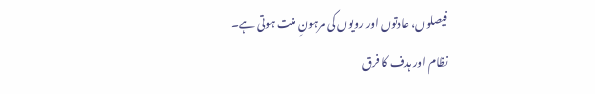فیصلوں، عادتوں اور رویوں کی مرہونِ منت ہوتی ہے۔
نظام اور ہدف کا فرق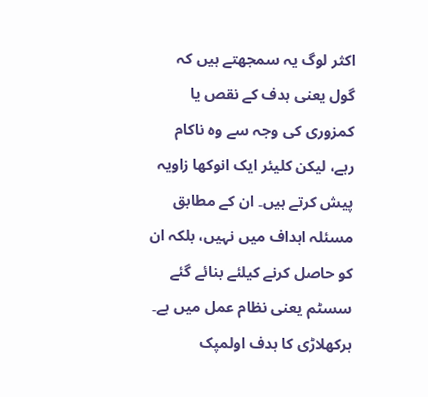اکثر لوگ یہ سمجھتے ہیں کہ گول یعنی ہدف کے نقص یا کمزوری کی وجہ سے وہ ناکام رہے، لیکن کلیئر ایک انوکھا زاویہ پیش کرتے ہیں۔ ان کے مطابق مسئلہ اہداف میں نہیں، بلکہ ان کو حاصل کرنے کیلئے بنائے گئے سسٹم یعنی نظام عمل میں ہے۔ ہرکھلاڑی کا ہدف اولمپک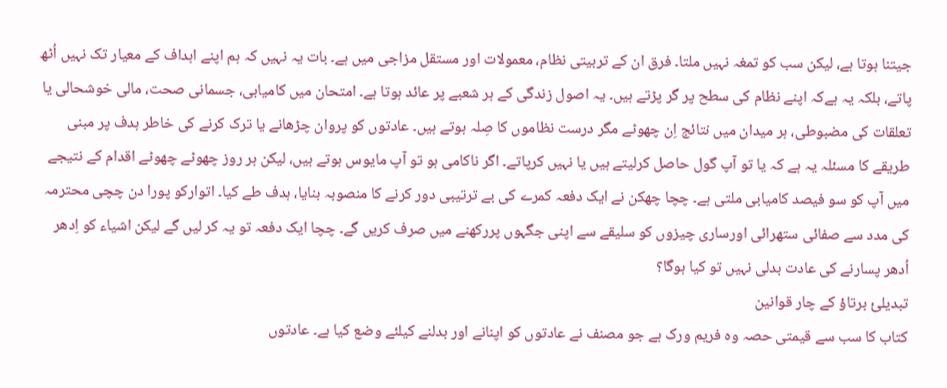جیتنا ہوتا ہے، لیکن سب کو تمغہ نہیں ملتا۔ فرق ان کے تربیتی نظام، معمولات اور مستقل مزاجی میں ہے۔ بات یہ نہیں کہ ہم اپنے اہداف کے معیار تک نہیں اُٹھ پاتے، بلکہ یہ ہےکہ اپنے نظام کی سطح پر گر پڑتے ہیں۔ یہ اصول زندگی کے ہر شعبے پر عائد ہوتا ہے۔ امتحان میں کامیابی، جسمانی صحت، مالی خوشحالی یا تعلقات کی مضبوطی، ہر میدان میں نتائج اِن چھوٹے مگر درست نظاموں کا صِلہ ہوتے ہیں۔ عادتوں کو پروان چڑھانے یا ترک کرنے کی خاطر ہدف پر مبنی طریقے کا مسئلہ یہ ہے کہ یا تو آپ گول حاصل کرلیتے ہیں یا نہیں کرپاتے۔ اگر ناکامی ہو تو آپ مایوس ہوتے ہیں، لیکن ہر روز چھوٹے چھوٹے اقدام کے نتیجے میں آپ کو سو فیصد کامیابی ملتی ہے۔ چچا چھکن نے ایک دفعہ کمرے کی بے ترتیبی دور کرنے کا منصوبہ بنایا، ہدف طے کیا۔ اتوارکو پورا دن چچی محترمہ کی مدد سے صفائی ستھرائی اورساری چیزوں کو سلیقے سے اپنی جگہوں پررکھنے میں صرف کریں گے۔ چچا ایک دفعہ تو یہ کر لیں گے لیکن اشیاء کو اِدھر اُدھر پسارنے کی عادت بدلی نہیں تو کیا ہوگا؟
تبدیلئ برتاؤ کے چار قوانین
کتاب کا سب سے قیمتی حصہ وہ فریم ورک ہے جو مصنف نے عادتوں کو اپنانے اور بدلنے کیلئے وضع کیا ہے۔ عادتوں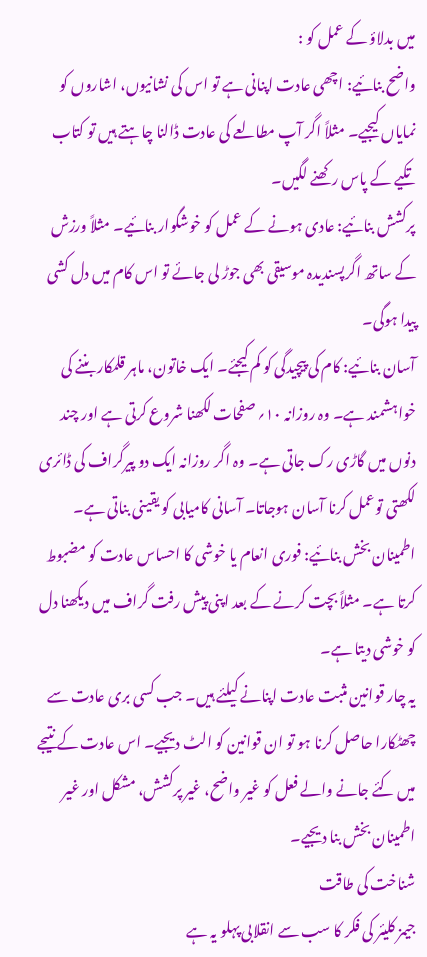میں بدلاؤ کے عمل کو :
واضح بنائیے: اچھی عادت اپنانی ہے تو اس کی نشانیوں، اشاروں کو نمایاں کیجیے۔ مثلاً اگر آپ مطالعے کی عادت ڈالنا چاہتے ہیں تو کتاب تکیے کے پاس رکھنے لگیں۔
پرکشش بنائیے: عادی ہونے کے عمل کو خوشگوار بنائیے۔ مثلاً ورزش کے ساتھ اگرپسندیدہ موسیقی بھی جوڑ لی جائے تو اس کام میں دل کشی پیدا ہوگی۔
آسان بنائیے: کام کی پیچیدگی کو کم کیجئے۔ ایک خاتون، ماہر قلمکار بننے کی خواہشمند ہے۔ وہ روزانہ ۱۰؍ صفحات لکھنا شروع کرتی ہے اور چند دنوں میں گاڑی رک جاتی ہے۔ وہ اگر روزانہ ایک دو پیرگراف کی ڈائری لکھتی توعمل کرنا آسان ہوجاتا۔ آسانی کامیابی کو یقینی بناتی ہے۔
اطمینان بخش بنائیے: فوری انعام یا خوشی کا احساس عادت کو مضبوط کرتا ہے۔ مثلاً بچت کرنے کے بعد اپنی پیش رفت گراف میں دیکھنا دل کو خوشی دیتا ہے۔
یہ چار قوانین مثبت عادت اپنانے کیلئے ہیں۔ جب کسی بری عادت سے چھٹکارا حاصل کرنا ہو تو ان قوانین کو الٹ دیجیے۔ اس عادت کے نتیجے میں کئے جانے والے فعل کو غیر واضح، غیر پرکشش، مشکل اور غیر اطمینان بخش بنا دیجیے۔
شناخت کی طاقت
جیمز کلیئر کی فکر کا سب سے انقلابی پہلو یہ ہے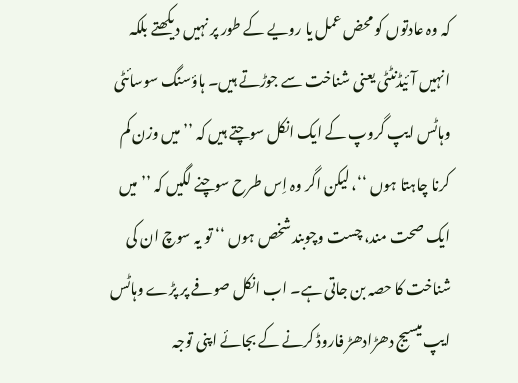کہ وہ عادتوں کو محض عمل یا رویے کے طور پر نہیں دیکھتے بلکہ انہیں آئیڈنٹٹی یعنی شناخت سے جوڑتے ہیں۔ ہاؤسنگ سوسائٹی وہاٹس ایپ گروپ کے ایک انکل سوچتے ہیں کہ ’’میں وزن کم کرنا چاہتا ہوں ‘‘، لیکن اگر وہ اِس طرح سوچنے لگیں کہ ’’میں ایک صحت مند، چست وچوبند شخص ہوں ‘‘ تو یہ سوچ ان کی شناخت کا حصہ بن جاتی ہے۔ اب انکل صوفے پر پڑے وہاٹس ایپ میسیج دھڑادھڑ فاروڈ کرنے کے بجائے اپنی توجہ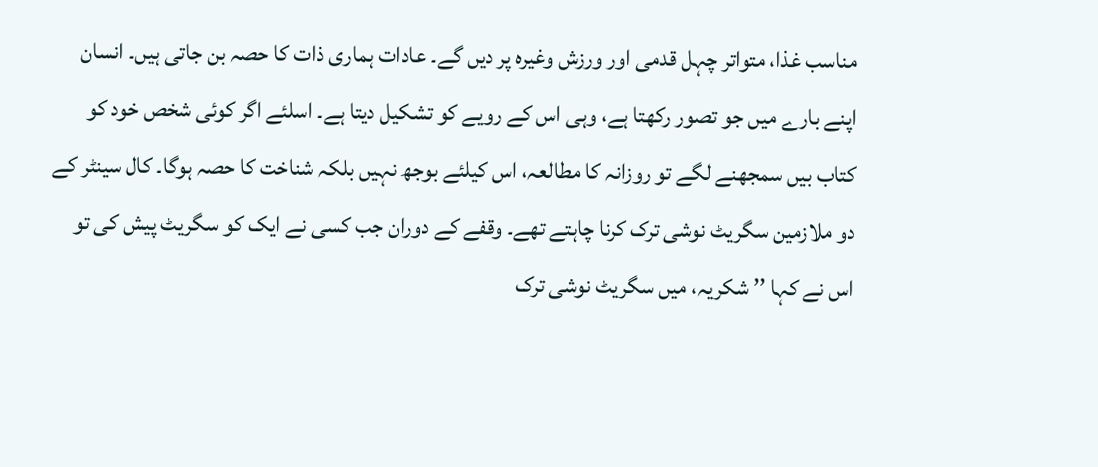مناسب غذا، متواتر چہل قدمی اور ورزش وغیرہ پر دیں گے۔ عادات ہماری ذات کا حصہ بن جاتی ہیں۔ انسان اپنے بارے میں جو تصور رکھتا ہے، وہی اس کے رویے کو تشکیل دیتا ہے۔ اسلئے اگر کوئی شخص خود کو کتاب بیں سمجھنے لگے تو روزانہ کا مطالعہ، اس کیلئے بوجھ نہیں بلکہ شناخت کا حصہ ہوگا۔ کال سینٹر کے دو ملازمین سگریٹ نوشی ترک کرنا چاہتے تھے۔ وقفے کے دوران جب کسی نے ایک کو سگریٹ پیش کی تو اس نے کہا ’’ شکریہ، میں سگریٹ نوشی ترک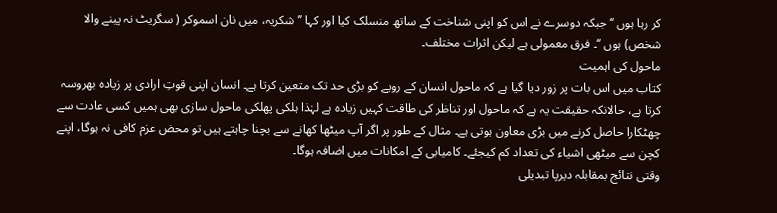کر رہا ہوں ‘‘ جبکہ دوسرے نے اس کو اپنی شناخت کے ساتھ منسلک کیا اور کہا ’’ شکریہ، میں نان اسموکر ( سگریٹ نہ پینے والا شخص) ہوں ‘‘۔ فرق معمولی ہے لیکن اثرات مختلف۔
ماحول کی اہمیت
کتاب میں اس بات پر زور دیا گیا ہے کہ ماحول انسان کے رویے کو بڑی حد تک متعین کرتا ہے۔ انسان اپنی قوتِ ارادی پر زیادہ بھروسہ کرتا ہے، حالانکہ حقیقت یہ ہے کہ ماحول اور تناظر کی طاقت کہیں زیادہ ہے لہٰذا ہلکی پھلکی ماحول سازی بھی ہمیں کسی عادت سے چھٹکارا حاصل کرنے میں بڑی معاون ہوتی ہے۔ مثال کے طور پر اگر آپ میٹھا کھانے سے بچنا چاہتے ہیں تو محض عزم کافی نہ ہوگا، اپنے کچن سے میٹھی اشیاء کی تعداد کم کیجئے۔ کامیابی کے امکانات میں اضافہ ہوگا۔
وقتی نتائج بمقابلہ دیرپا تبدیلی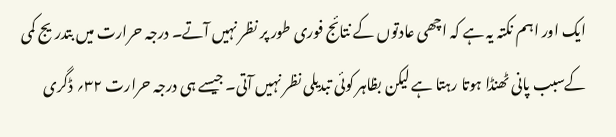ایک اور اہم نکتہ یہ ہے کہ اچھی عادتوں کے نتائج فوری طور پر نظر نہیں آتے۔ درجہ حرارت میں بتدریج کمی کےسبب پانی ٹھنڈا ہوتا رہتا ہے لیکن بظاہر کوئی تبدیلی نظر نہیں آتی۔ جیسے ہی درجہ حرارت ۳۲؍ ڈگری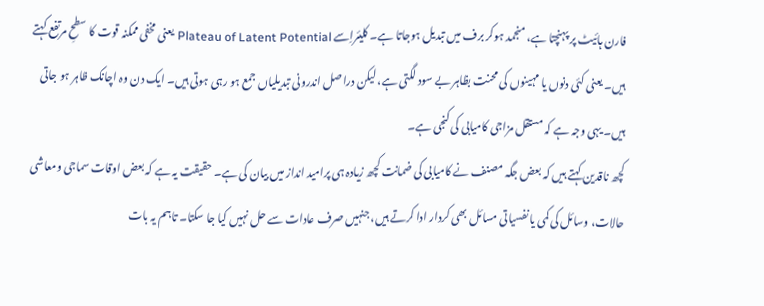فارن ہائیٹ پر پہنچتا ہے، منجمد ہوکر برف میں تبدیل ہوجاتا ہے۔ کلیئراِسے Plateau of Latent Potential یعنی مخفی ممکنہ قوت کا سطحِ مرتفع کہتے ہیں۔ یعنی کئی دنوں یا مہینوں کی محنت بظاہر بے سود لگتی ہے، لیکن دراصل اندرونی تبدیلیاں جمع ہو رہی ہوتی ہیں۔ ایک دن وہ اچانک ظاہر ہو جاتی ہیں۔ یہی وجہ ہے کہ مستقل مزاجی کامیابی کی کنجی ہے۔
کچھ ناقدین کہتے ہیں کہ بعض جگہ مصنف نے کامیابی کی ضمانت کچھ زیادہ ہی پرامید انداز میں بیان کی ہے۔ حقیقت یہ ہے کہ بعض اوقات سماجی ومعاشی حالات، وسائل کی کمی یا نفسیاتی مسائل بھی کردار ادا کرتے ہیں، جنہیں صرف عادات سے حل نہیں کیا جا سکتا۔ تاہم یہ بات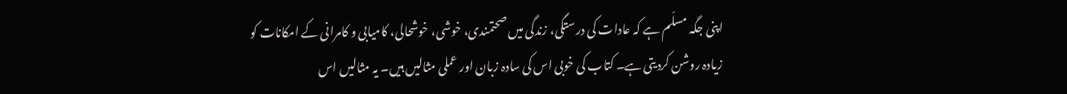اپنی جگہ مسلّم ہے کہ عادات کی درستگی، زندگی میں صحتمندی، خوشی، خوشحالی، کامیابی و کامرانی کے امکانات کو زیادہ روشن کردیتی ہے۔ کتاب کی خوبی اس کی سادہ زبان اور عملی مثالیں ہیں۔ یہ مثالیں اس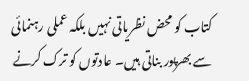کتاب کو محض نظریاتی نہیں بلکہ عملی رہنمائی سے بھرپور بناتی ہیں۔ عادتوں کو ترک کرنے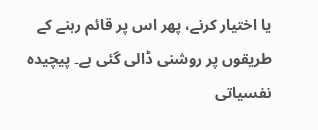یا اختیار کرنے، پھر اس پر قائم رہنے کے طریقوں پر روشنی ڈالی گئی ہے۔ پیچیدہ نفسیاتی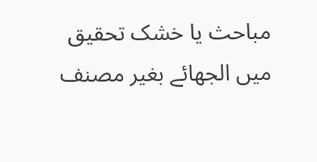مباحث یا خشک تحقیق میں الجھائے بغیر مصنف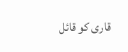قاری کو قائل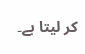کر لیتا ہے۔